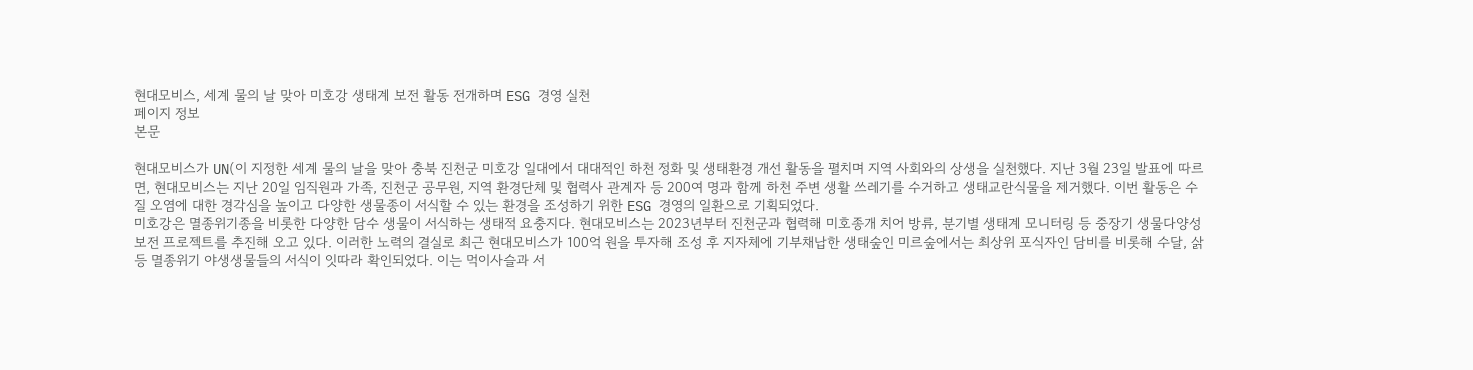현대모비스, 세계 물의 날 맞아 미호강 생태계 보전 활동 전개하며 ESG 경영 실천
페이지 정보
본문

현대모비스가 UN(이 지정한 세계 물의 날을 맞아 충북 진천군 미호강 일대에서 대대적인 하천 정화 및 생태환경 개선 활동을 펼치며 지역 사회와의 상생을 실천했다. 지난 3월 23일 발표에 따르면, 현대모비스는 지난 20일 임직원과 가족, 진천군 공무원, 지역 환경단체 및 협력사 관계자 등 200여 명과 함께 하천 주변 생활 쓰레기를 수거하고 생태교란식물을 제거했다. 이번 활동은 수질 오염에 대한 경각심을 높이고 다양한 생물종이 서식할 수 있는 환경을 조성하기 위한 ESG 경영의 일환으로 기획되었다.
미호강은 멸종위기종을 비롯한 다양한 담수 생물이 서식하는 생태적 요충지다. 현대모비스는 2023년부터 진천군과 협력해 미호종개 치어 방류, 분기별 생태계 모니터링 등 중장기 생물다양성 보전 프로젝트를 추진해 오고 있다. 이러한 노력의 결실로 최근 현대모비스가 100억 원을 투자해 조성 후 지자체에 기부채납한 생태숲인 미르숲에서는 최상위 포식자인 담비를 비롯해 수달, 삵 등 멸종위기 야생생물들의 서식이 잇따라 확인되었다. 이는 먹이사슬과 서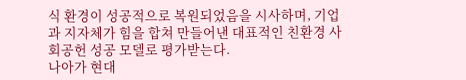식 환경이 성공적으로 복원되었음을 시사하며, 기업과 지자체가 힘을 합쳐 만들어낸 대표적인 친환경 사회공헌 성공 모델로 평가받는다.
나아가 현대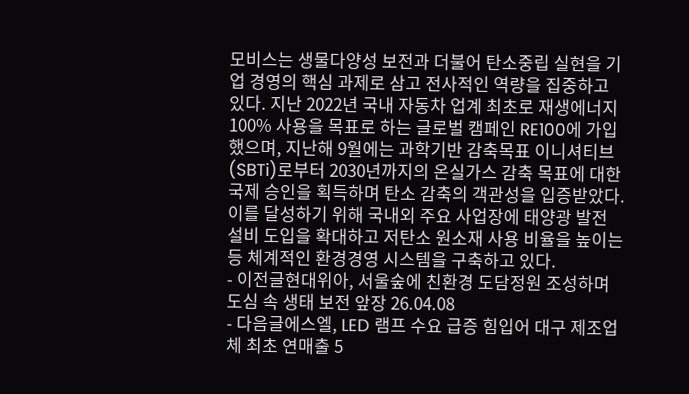모비스는 생물다양성 보전과 더불어 탄소중립 실현을 기업 경영의 핵심 과제로 삼고 전사적인 역량을 집중하고 있다. 지난 2022년 국내 자동차 업계 최초로 재생에너지 100% 사용을 목표로 하는 글로벌 캠페인 RE100에 가입했으며, 지난해 9월에는 과학기반 감축목표 이니셔티브(SBTi)로부터 2030년까지의 온실가스 감축 목표에 대한 국제 승인을 획득하며 탄소 감축의 객관성을 입증받았다. 이를 달성하기 위해 국내외 주요 사업장에 태양광 발전 설비 도입을 확대하고 저탄소 원소재 사용 비율을 높이는 등 체계적인 환경경영 시스템을 구축하고 있다.
- 이전글현대위아, 서울숲에 친환경 도담정원 조성하며 도심 속 생태 보전 앞장 26.04.08
- 다음글에스엘, LED 램프 수요 급증 힘입어 대구 제조업체 최초 연매출 5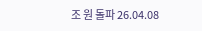조 원 돌파 26.04.08